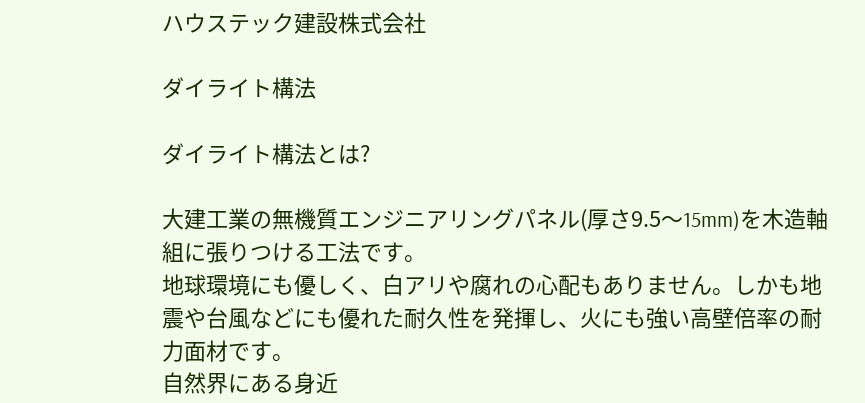ハウステック建設株式会社

ダイライト構法

ダイライト構法とは?

大建工業の無機質エンジニアリングパネル(厚さ9.5〜15mm)を木造軸組に張りつける工法です。
地球環境にも優しく、白アリや腐れの心配もありません。しかも地震や台風などにも優れた耐久性を発揮し、火にも強い高壁倍率の耐力面材です。
自然界にある身近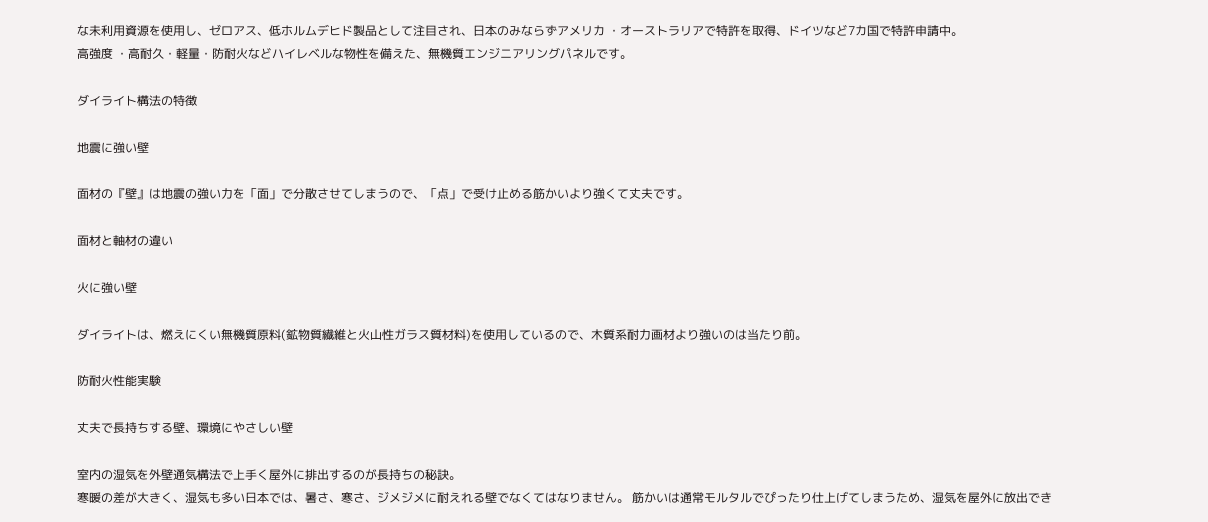な未利用資源を使用し、ゼロアス、低ホルムデヒド製品として注目され、日本のみならずアメリカ ・オーストラリアで特許を取得、ドイツなど7カ国で特許申請中。
高強度 ・高耐久・軽量・防耐火などハイレベルな物性を備えた、無機質エンジニアリングパネルです。

ダイライト構法の特徴

地震に強い壁

面材の『壁』は地震の強い力を「面」で分散させてしまうので、「点」で受け止める筋かいより強くて丈夫です。

面材と軸材の違い

火に強い壁

ダイライトは、燃えにくい無機質原料(鉱物質繊維と火山性ガラス質材料)を使用しているので、木質系耐力画材より強いのは当たり前。

防耐火性能実験

丈夫で長持ちする壁、環境にやさしい壁

室内の湿気を外壁通気構法で上手く屋外に排出するのが長持ちの秘訣。
寒暖の差が大きく、湿気も多い日本では、暑さ、寒さ、ジメジメに耐えれる壁でなくてはなりません。 筋かいは通常モルタルでぴったり仕上げてしまうため、湿気を屋外に放出でき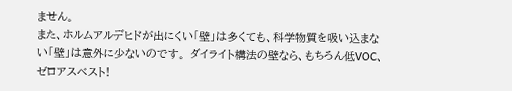ません。
また、ホルムアルデヒドが出にくい「壁」は多くても、科学物質を吸い込まない「壁」は意外に少ないのです。 ダイライト構法の壁なら、もちろん低VOC、ゼロアスベスト!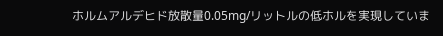ホルムアルデヒド放散量0.05mg/リットルの低ホルを実現していま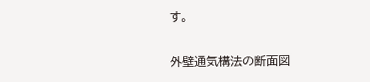す。

外壁通気構法の断面図